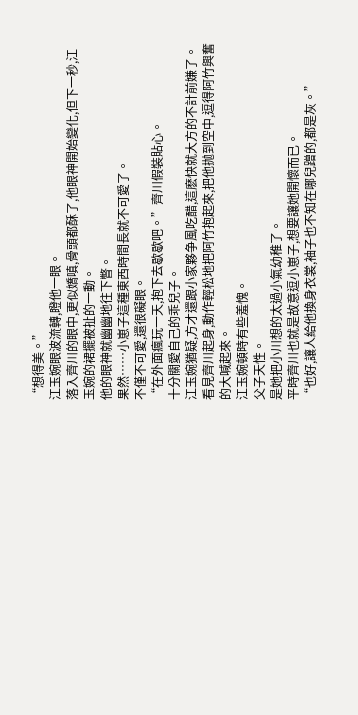“想得美。”
江玉婉眼波流轉,瞪他一眼。
落入齊川的眼中,更似嬌嗔,骨頭都酥了,他眼神開始變化,但下一秒,江玉婉的裙擺被扯的一動。
他的眼神就幽幽地往下瞥。
果然……小崽子這種東西時間長就不可愛了。
不僅不可愛,還很礙眼。
“在外面瘋玩一天,抱下去歇歇吧。”齊川假裝貼心。
十分關愛自己的乖兒子。
江玉婉猶疑,方才還跟小家夥争風吃醋,這麽快就大方的不計前嫌了。
看見齊川起身,動作輕松地把阿竹抱起來,把他抛到空中,逗得阿竹興奮的大喊起來。
江玉婉頓時有些羞愧。
父子天性。
是她把小川想的太過小氣幼稚了。
平時齊川也就是故意逗小崽子,想要讓她開懷而已。
“也好,讓人給他換身衣裳,袖子也不知在哪兒蹭的,都是灰。”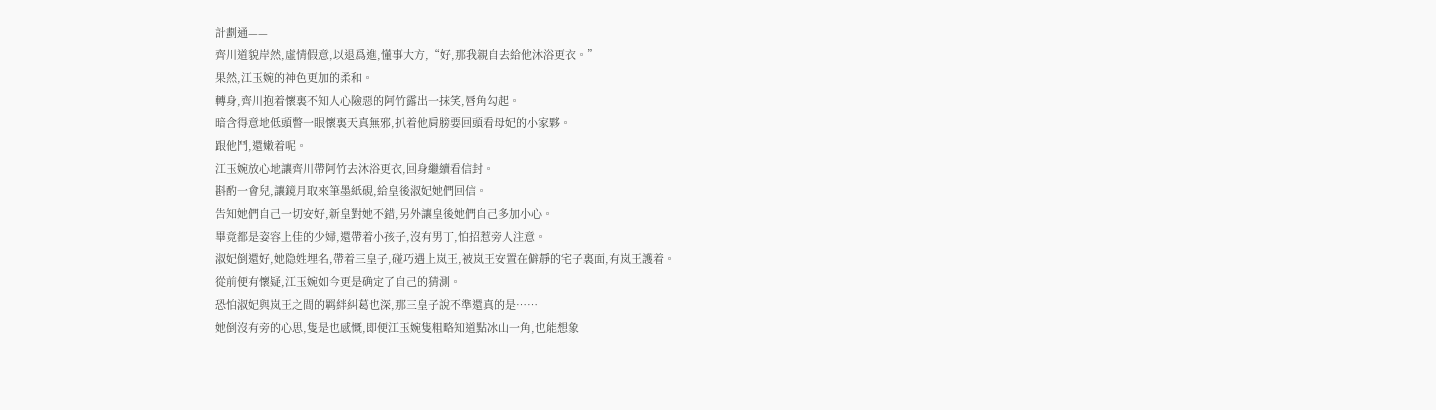計劃通——
齊川道貌岸然,虛情假意,以退爲進,懂事大方,“好,那我親自去給他沐浴更衣。”
果然,江玉婉的神色更加的柔和。
轉身,齊川抱着懷裏不知人心險惡的阿竹露出一抹笑,唇角勾起。
暗含得意地低頭瞥一眼懷裏天真無邪,扒着他肩膀要回頭看母妃的小家夥。
跟他鬥,還嫩着呢。
江玉婉放心地讓齊川帶阿竹去沐浴更衣,回身繼續看信封。
斟酌一會兒,讓鏡月取來筆墨紙硯,給皇後淑妃她們回信。
告知她們自己一切安好,新皇對她不錯,另外讓皇後她們自己多加小心。
畢竟都是姿容上佳的少婦,還帶着小孩子,沒有男丁,怕招惹旁人注意。
淑妃倒還好,她隐姓埋名,帶着三皇子,碰巧遇上岚王,被岚王安置在僻靜的宅子裏面,有岚王護着。
從前便有懷疑,江玉婉如今更是确定了自己的猜測。
恐怕淑妃與岚王之間的羁絆糾葛也深,那三皇子說不準還真的是……
她倒沒有旁的心思,隻是也感慨,即便江玉婉隻粗略知道點冰山一角,也能想象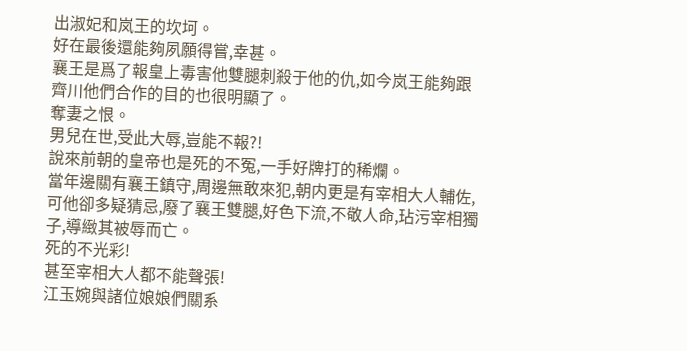出淑妃和岚王的坎坷。
好在最後還能夠夙願得嘗,幸甚。
襄王是爲了報皇上毒害他雙腿刺殺于他的仇,如今岚王能夠跟齊川他們合作的目的也很明顯了。
奪妻之恨。
男兒在世,受此大辱,豈能不報?!
說來前朝的皇帝也是死的不冤,一手好牌打的稀爛。
當年邊關有襄王鎮守,周邊無敢來犯,朝内更是有宰相大人輔佐,可他卻多疑猜忌,廢了襄王雙腿,好色下流,不敬人命,玷污宰相獨子,導緻其被辱而亡。
死的不光彩!
甚至宰相大人都不能聲張!
江玉婉與諸位娘娘們關系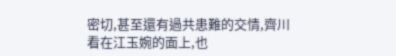密切,甚至還有過共患難的交情,齊川看在江玉婉的面上,也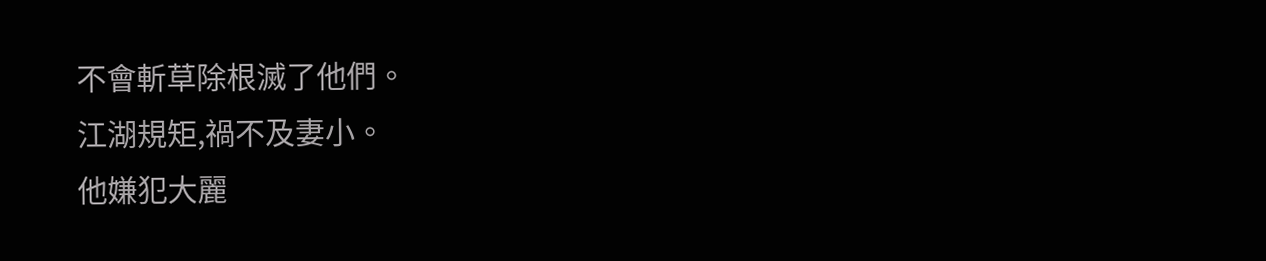不會斬草除根滅了他們。
江湖規矩,禍不及妻小。
他嫌犯大麗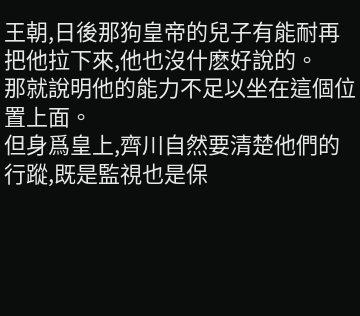王朝,日後那狗皇帝的兒子有能耐再把他拉下來,他也沒什麽好說的。
那就說明他的能力不足以坐在這個位置上面。
但身爲皇上,齊川自然要清楚他們的行蹤,既是監視也是保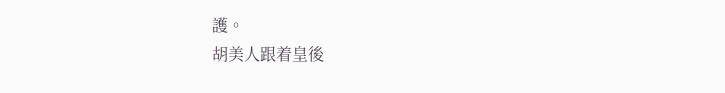護。
胡美人跟着皇後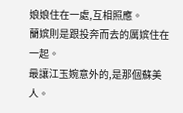娘娘住在一處,互相照應。
蘭嫔則是跟投奔而去的厲嫔住在一起。
最讓江玉婉意外的,是那個蘇美人。